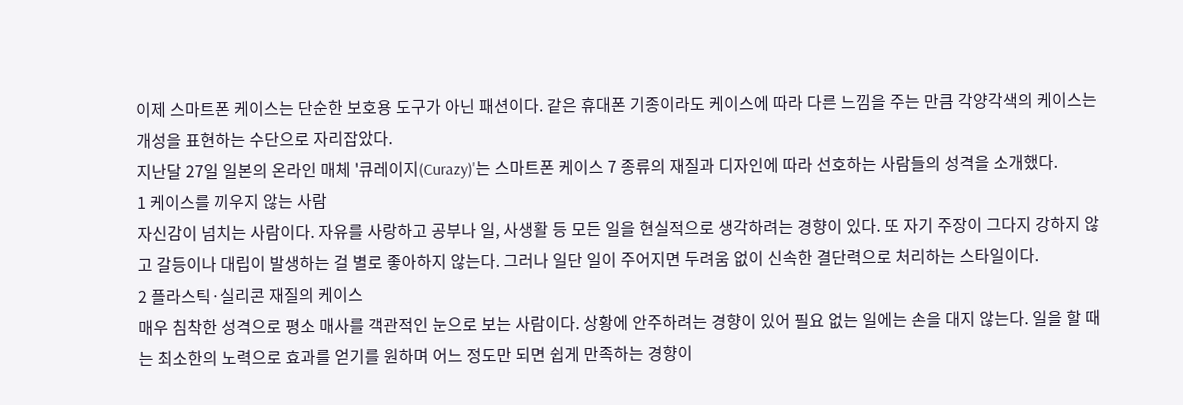이제 스마트폰 케이스는 단순한 보호용 도구가 아닌 패션이다. 같은 휴대폰 기종이라도 케이스에 따라 다른 느낌을 주는 만큼 각양각색의 케이스는 개성을 표현하는 수단으로 자리잡았다.
지난달 27일 일본의 온라인 매체 '큐레이지(Curazy)'는 스마트폰 케이스 7 종류의 재질과 디자인에 따라 선호하는 사람들의 성격을 소개했다.
1 케이스를 끼우지 않는 사람
자신감이 넘치는 사람이다. 자유를 사랑하고 공부나 일, 사생활 등 모든 일을 현실적으로 생각하려는 경향이 있다. 또 자기 주장이 그다지 강하지 않고 갈등이나 대립이 발생하는 걸 별로 좋아하지 않는다. 그러나 일단 일이 주어지면 두려움 없이 신속한 결단력으로 처리하는 스타일이다.
2 플라스틱·실리콘 재질의 케이스
매우 침착한 성격으로 평소 매사를 객관적인 눈으로 보는 사람이다. 상황에 안주하려는 경향이 있어 필요 없는 일에는 손을 대지 않는다. 일을 할 때는 최소한의 노력으로 효과를 얻기를 원하며 어느 정도만 되면 쉽게 만족하는 경향이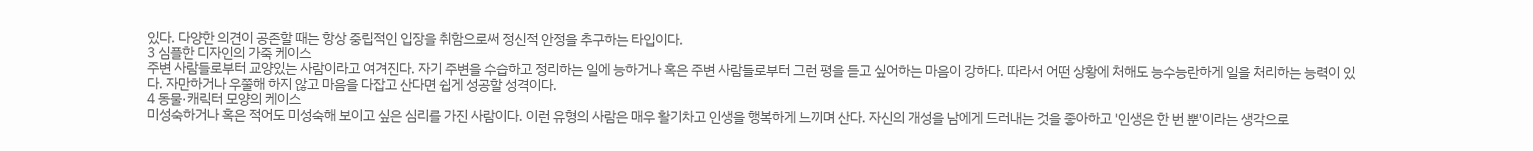있다. 다양한 의견이 공존할 때는 항상 중립적인 입장을 취함으로써 정신적 안정을 추구하는 타입이다.
3 심플한 디자인의 가죽 케이스
주변 사람들로부터 교양있는 사람이라고 여겨진다. 자기 주변을 수습하고 정리하는 일에 능하거나 혹은 주변 사람들로부터 그런 평을 듣고 싶어하는 마음이 강하다. 따라서 어떤 상황에 처해도 능수능란하게 일을 처리하는 능력이 있다. 자만하거나 우쭐해 하지 않고 마음을 다잡고 산다면 쉽게 성공할 성격이다.
4 동물·캐릭터 모양의 케이스
미성숙하거나 혹은 적어도 미성숙해 보이고 싶은 심리를 가진 사람이다. 이런 유형의 사람은 매우 활기차고 인생을 행복하게 느끼며 산다. 자신의 개성을 남에게 드러내는 것을 좋아하고 '인생은 한 번 뿐'이라는 생각으로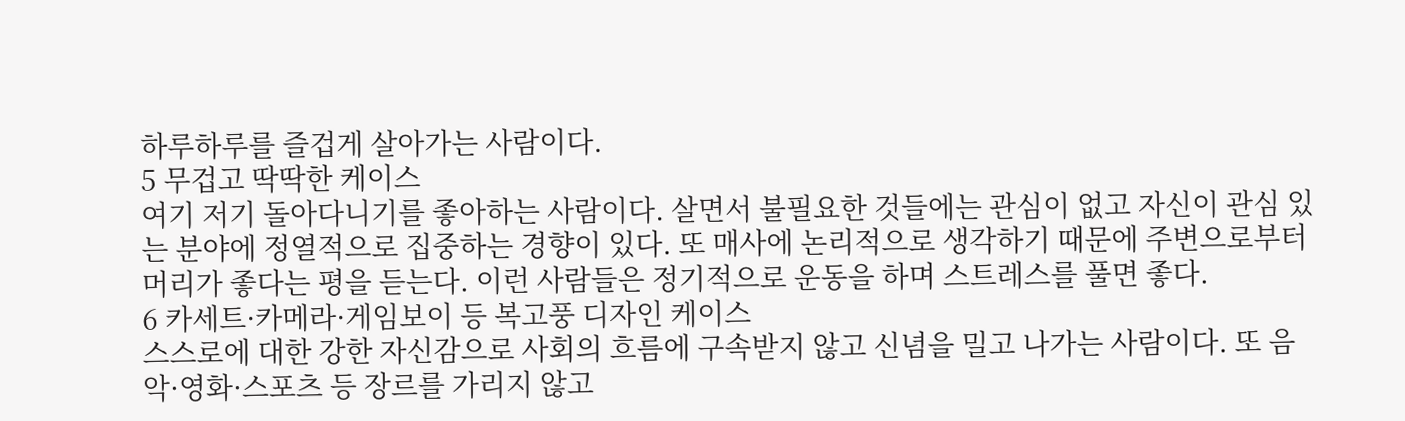하루하루를 즐겁게 살아가는 사람이다.
5 무겁고 딱딱한 케이스
여기 저기 돌아다니기를 좋아하는 사람이다. 살면서 불필요한 것들에는 관심이 없고 자신이 관심 있는 분야에 정열적으로 집중하는 경향이 있다. 또 매사에 논리적으로 생각하기 때문에 주변으로부터 머리가 좋다는 평을 듣는다. 이런 사람들은 정기적으로 운동을 하며 스트레스를 풀면 좋다.
6 카세트·카메라·게임보이 등 복고풍 디자인 케이스
스스로에 대한 강한 자신감으로 사회의 흐름에 구속받지 않고 신념을 밀고 나가는 사람이다. 또 음악·영화·스포츠 등 장르를 가리지 않고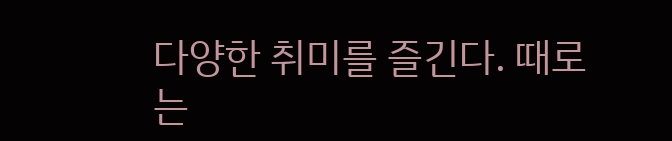다양한 취미를 즐긴다. 때로는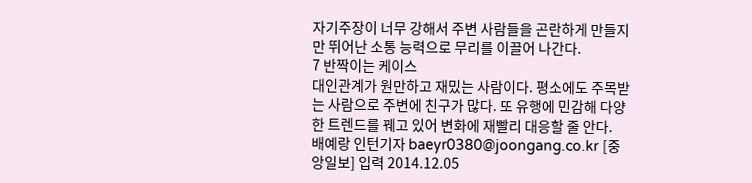자기주장이 너무 강해서 주변 사람들을 곤란하게 만들지만 뛰어난 소통 능력으로 무리를 이끌어 나간다.
7 반짝이는 케이스
대인관계가 원만하고 재밌는 사람이다. 평소에도 주목받는 사람으로 주변에 친구가 많다. 또 유행에 민감해 다양한 트렌드를 꿰고 있어 변화에 재빨리 대응할 줄 안다.
배예랑 인턴기자 baeyr0380@joongang.co.kr [중앙일보] 입력 2014.12.05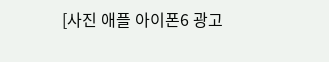[사진 애플 아이폰6 광고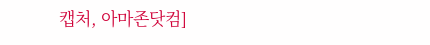캡처, 아마존닷컴]